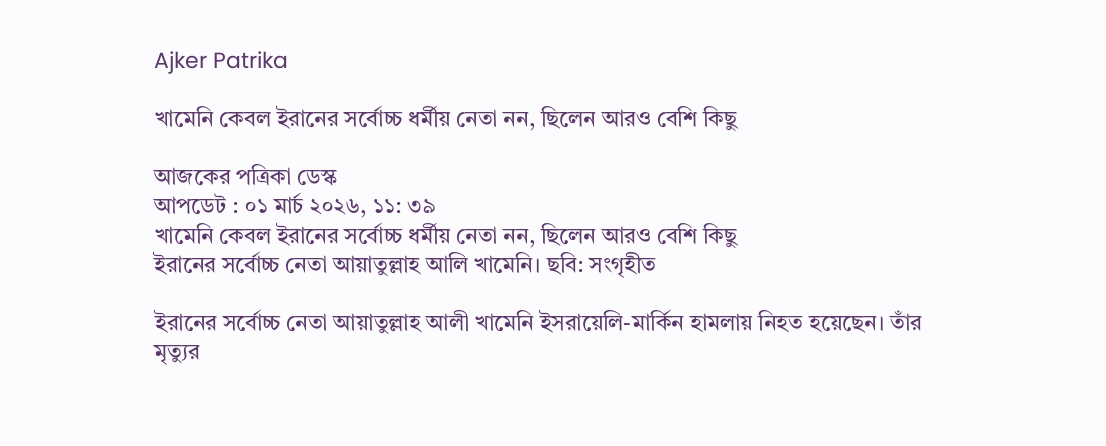Ajker Patrika

খামেনি কেবল ইরানের সর্বোচ্চ ধর্মীয় নেতা নন, ছিলেন আরও বেশি কিছু

আজকের পত্রিকা ডেস্ক
আপডেট : ০১ মার্চ ২০২৬, ১১: ৩৯
খামেনি কেবল ইরানের সর্বোচ্চ ধর্মীয় নেতা নন, ছিলেন আরও বেশি কিছু
ইরানের সর্বোচ্চ নেতা আয়াতুল্লাহ আলি খামেনি। ছবি: সংগৃহীত

ইরানের সর্বোচ্চ নেতা আয়াতুল্লাহ আলী খামেনি ইসরায়েলি-মার্কিন হামলায় নিহত হয়েছেন। তাঁর মৃত্যুর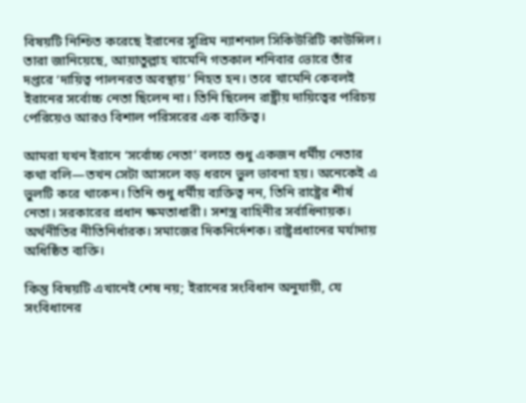বিষয়টি নিশ্চিত করেছে ইরানের সুপ্রিম ন্যাশনাল সিকিউরিটি কাউন্সিল। তারা জানিয়েছে, আয়াতুল্লাহ খামেনি গতকাল শনিবার ভোরে তাঁর দপ্তরে ‘দায়িত্ব পালনরত অবস্থায়’ নিহত হন। তবে খামেনি কেবলই ইরানের সর্বোচ্চ নেতা ছিলেন না। তিনি ছিলেন রাষ্ট্রীয় দায়িত্বের পরিচয় পেরিয়েও আরও বিশাল পরিসরের এক ব্যক্তিত্ব।

আমরা যখন ইরানে ‘সর্বোচ্চ নেতা’ বলতে শুধু একজন ধর্মীয় নেতার কথা বলি—তখন সেটা আসলে বড় ধরনে ভুল ভাবনা হয়। অনেকেই এ ভুলটি করে থাকেন। তিনি শুধু ধর্মীয় ব্যক্তিত্ব নন, তিনি রাষ্ট্রের শীর্ষ নেতা। সরকারের প্রধান ক্ষমতাধারী। সশস্ত্র বাহিনীর সর্বাধিনায়ক। অর্থনীতির নীতিনির্ধারক। সমাজের দিকনির্দেশক। রাষ্ট্রপ্রধানের মর্যাদায় অধিষ্ঠিত ব্যক্তি।

কিন্তু বিষয়টি এখানেই শেষ নয়; ইরানের সংবিধান অনুযায়ী, যে সংবিধানের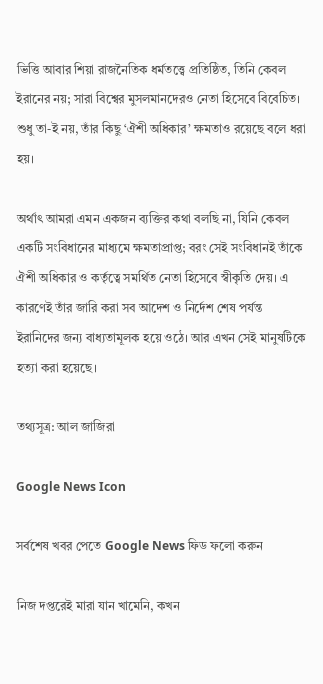ভিত্তি আবার শিয়া রাজনৈতিক ধর্মতত্ত্বে প্রতিষ্ঠিত, তিনি কেবল ইরানের নয়; সারা বিশ্বের মুসলমানদেরও নেতা হিসেবে বিবেচিত। শুধু তা-ই নয়, তাঁর কিছু ‘ঐশী অধিকার’ ক্ষমতাও রয়েছে বলে ধরা হয়।

অর্থাৎ আমরা এমন একজন ব্যক্তির কথা বলছি না, যিনি কেবল একটি সংবিধানের মাধ্যমে ক্ষমতাপ্রাপ্ত; বরং সেই সংবিধানই তাঁকে ঐশী অধিকার ও কর্তৃত্বে সমর্থিত নেতা হিসেবে স্বীকৃতি দেয়। এ কারণেই তাঁর জারি করা সব আদেশ ও নির্দেশ শেষ পর্যন্ত ইরানিদের জন্য বাধ্যতামূলক হয়ে ওঠে। আর এখন সেই মানুষটিকে হত্যা করা হয়েছে।

তথ্যসূত্র: আল জাজিরা

Google News Icon

সর্বশেষ খবর পেতে Google News ফিড ফলো করুন

নিজ দপ্তরেই মারা যান খামেনি, কখন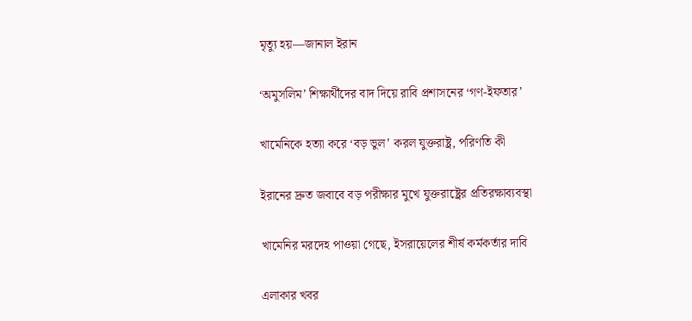মৃত্যু হয়—জানাল ইরান

‘অমুসলিম’ শিক্ষার্থীদের বাদ দিয়ে রাবি প্রশাসনের ‘গণ-ইফতার’

খামেনিকে হত্যা করে ‘বড় ভুল’ করল যুক্তরাষ্ট্র, পরিণতি কী

ইরানের দ্রুত জবাবে বড় পরীক্ষার মুখে যুক্তরাষ্ট্রের প্রতিরক্ষাব্যবস্থা

খামেনির মরদেহ পাওয়া গেছে, ইসরায়েলের শীর্ষ কর্মকর্তার দাবি

এলাকার খবর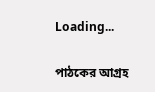Loading...

পাঠকের আগ্রহ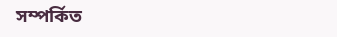সম্পর্কিত